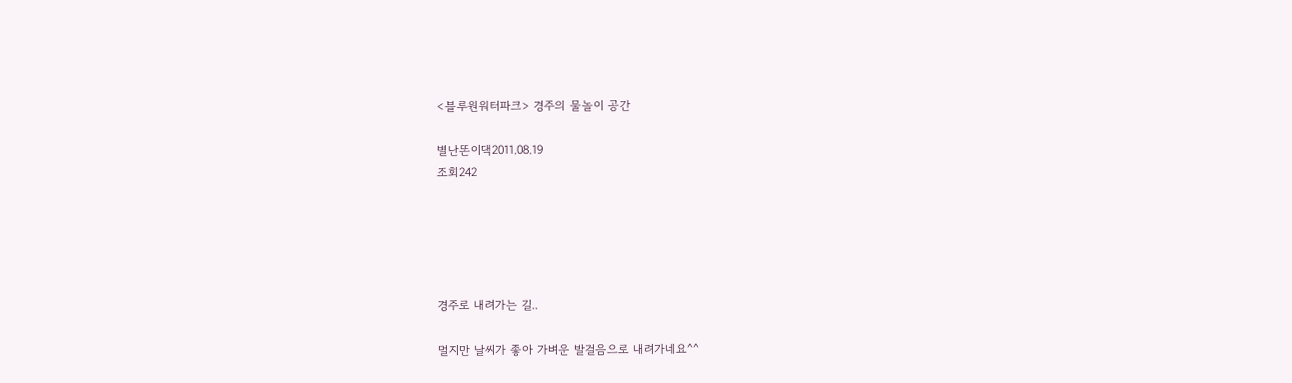<블루원워터파크> 경주의 물놀이 공간

별난똔이댁2011.08.19
조회242





경주로 내려가는 길..

멀지만 날씨가 좋아 가벼운 발걸음으로 내려가네요^^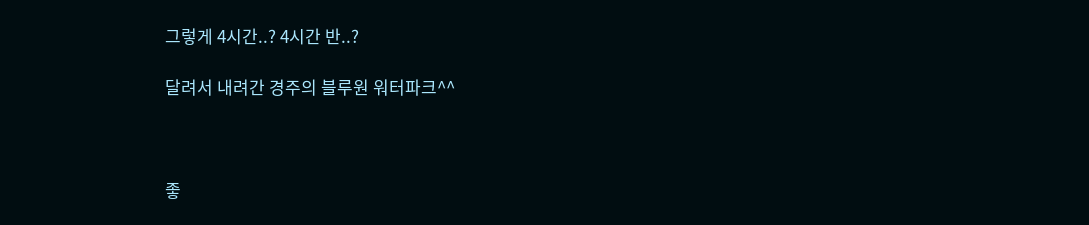그렇게 4시간..? 4시간 반..?

달려서 내려간 경주의 블루원 워터파크^^



좋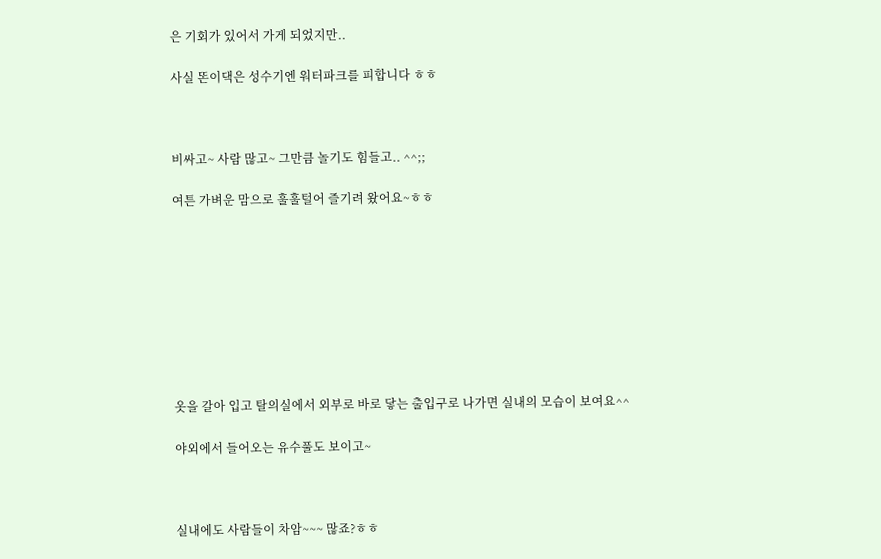은 기회가 있어서 가게 되었지만..

사실 똔이댁은 성수기엔 워터파크를 피합니다 ㅎㅎ



비싸고~ 사람 많고~ 그만큼 놀기도 힘들고.. ^^;;

여튼 가벼운 맘으로 훌훌털어 즐기려 왔어요~ㅎㅎ









옷을 갈아 입고 탈의실에서 외부로 바로 닿는 출입구로 나가면 실내의 모습이 보여요^^

야외에서 들어오는 유수풀도 보이고~



실내에도 사람들이 차암~~~ 많죠?ㅎㅎ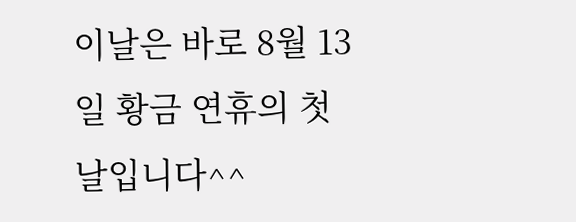이날은 바로 8월 13일 황금 연휴의 첫날입니다^^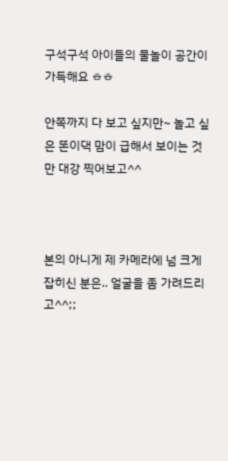구석구석 아이들의 물놀이 공간이 가득해요 ㅎㅎ

안쪽까지 다 보고 싶지만~ 놀고 싶은 똔이댁 맘이 급해서 보이는 것만 대강 찍어보고^^



본의 아니게 제 카메라에 넘 크게 잡히신 분은.. 얼굴을 좀 가려드리고^^;;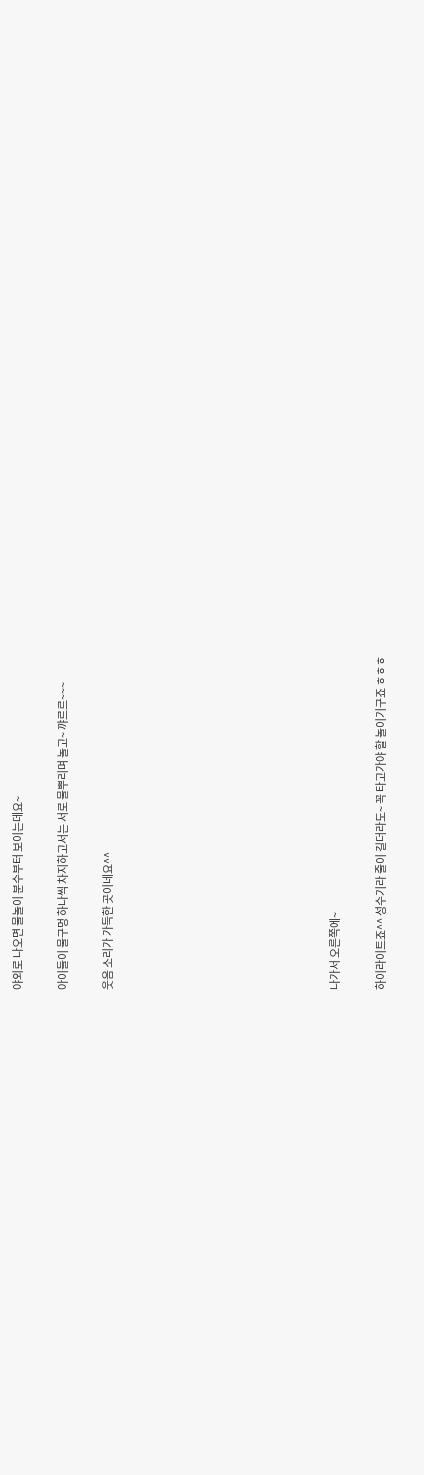야외로 나오면 물놀이 분수부터 보이는데요~

아이들이 물구멍 하나씩 차지하고서는 서로 물뿌리며 놀고~ 꺄르르~~~

웃음 소리가 가득한 곳이네요^^









나가서 오른쪽에~

하이라이트죠^^ 성수기라 줄이 길더라도~ 꼭 타고가야 할 놀이기구죠 ㅎㅎㅎ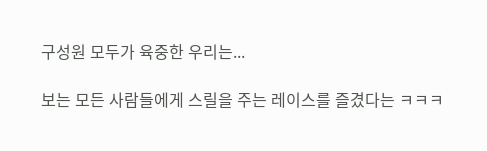구성원 모두가 육중한 우리는...

보는 모든 사람들에게 스릴을 주는 레이스를 즐겼다는 ㅋㅋㅋ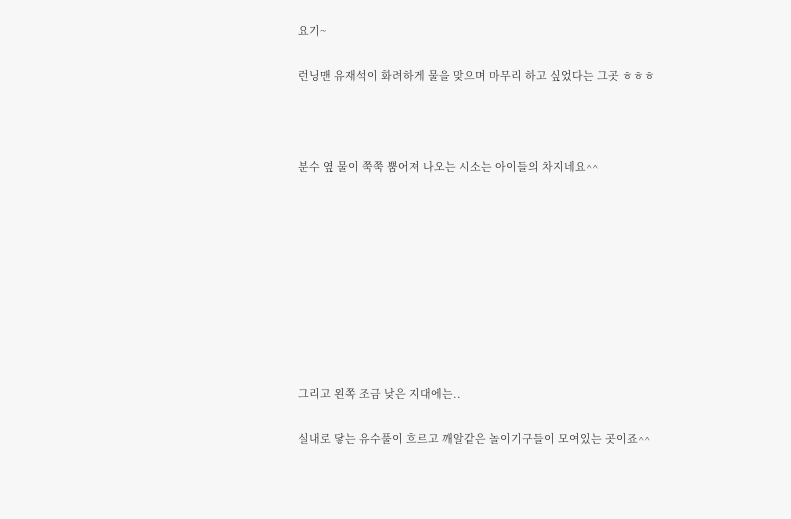요기~

런닝맨 유재석이 화려하게 물을 맞으며 마무리 하고 싶었다는 그곳 ㅎㅎㅎ



분수 옆 물이 쭉쭉 뿜어져 나오는 시소는 아이들의 차지네요^^









그리고 왼쪽 조금 낮은 지대에는..

실내로 닿는 유수풀이 흐르고 깨알같은 놀이기구들이 모여있는 곳이죠^^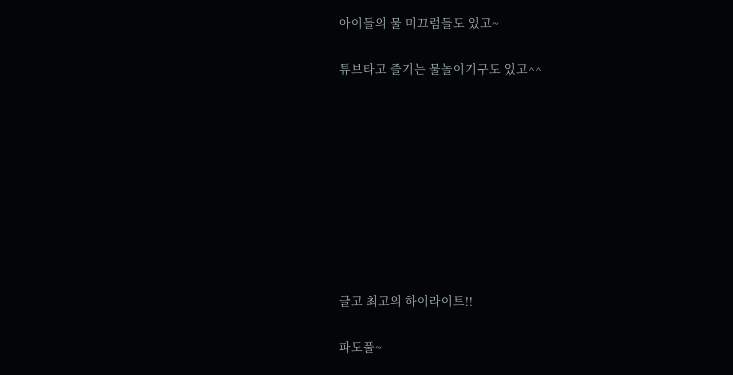아이들의 물 미끄럼들도 있고~

튜브타고 즐기는 물놀이기구도 있고^^









글고 최고의 하이라이트!!

파도풀~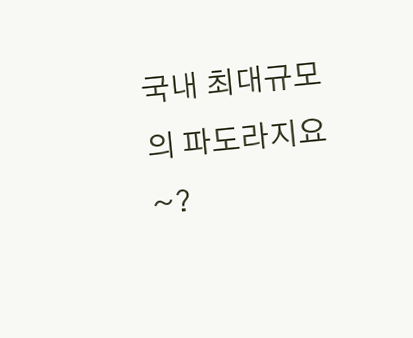국내 최대규모의 파도라지요~?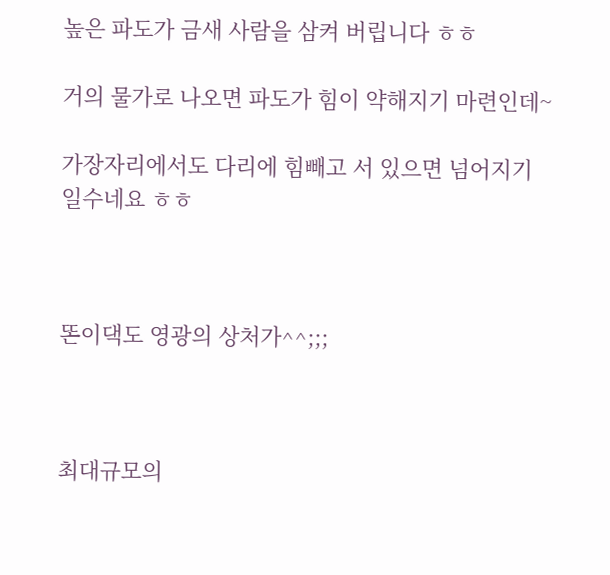높은 파도가 금새 사람을 삼켜 버립니다 ㅎㅎ

거의 물가로 나오면 파도가 힘이 약해지기 마련인데~

가장자리에서도 다리에 힘빼고 서 있으면 넘어지기 일수네요 ㅎㅎ



똔이댁도 영광의 상처가^^;;;



최대규모의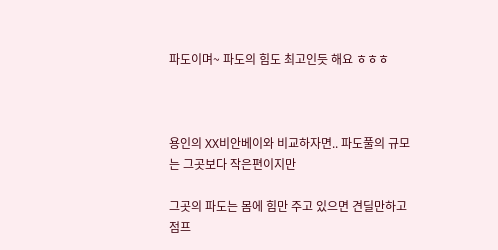파도이며~ 파도의 힘도 최고인듯 해요 ㅎㅎㅎ



용인의 XX비안베이와 비교하자면.. 파도풀의 규모는 그곳보다 작은편이지만

그곳의 파도는 몸에 힘만 주고 있으면 견딜만하고 점프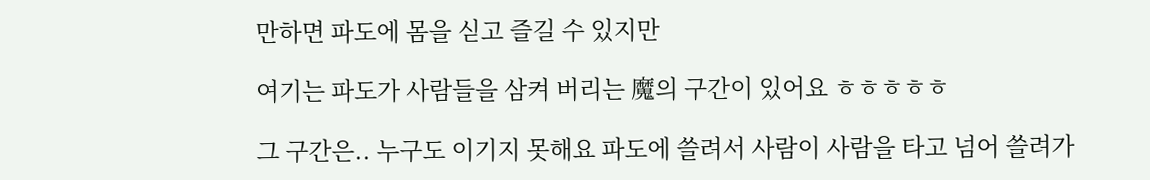만하면 파도에 몸을 싣고 즐길 수 있지만

여기는 파도가 사람들을 삼켜 버리는 魔의 구간이 있어요 ㅎㅎㅎㅎㅎ

그 구간은.. 누구도 이기지 못해요 파도에 쓸려서 사람이 사람을 타고 넘어 쓸려가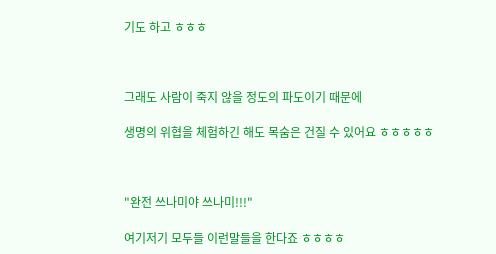기도 하고 ㅎㅎㅎ



그래도 사람이 죽지 않을 정도의 파도이기 때문에

생명의 위협을 체험하긴 해도 목숨은 건질 수 있어요 ㅎㅎㅎㅎㅎ



"완전 쓰나미야 쓰나미!!!"

여기저기 모두들 이런말들을 한다죠 ㅎㅎㅎㅎ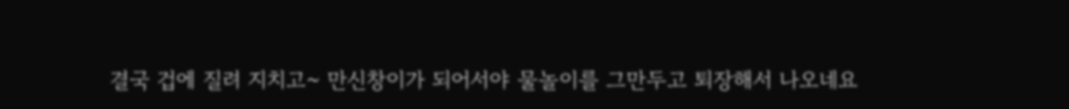결국 겁에 질려 지치고~ 만신창이가 되어서야 물놀이를 그만두고 퇴장해서 나오네요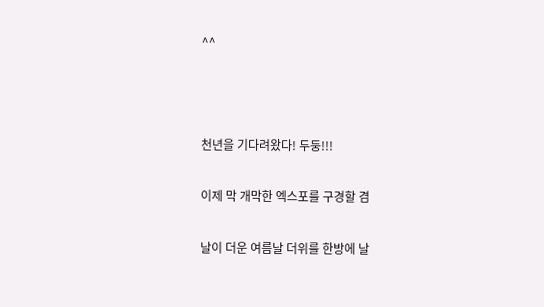^^



천년을 기다려왔다! 두둥!!!

이제 막 개막한 엑스포를 구경할 겸

날이 더운 여름날 더위를 한방에 날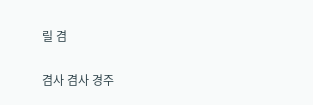릴 겸

겸사 겸사 경주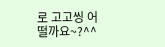로 고고씽 어떨까요~?^^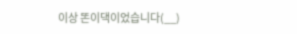이상 똔이댁이었습니다(__)